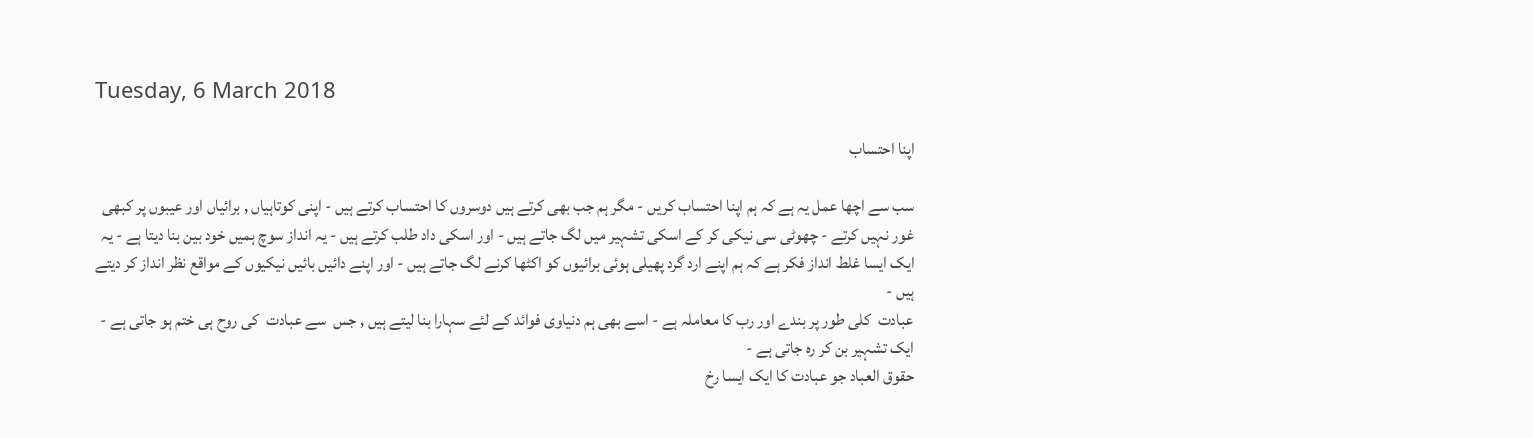Tuesday, 6 March 2018

اپنا احتساب

سب سے اچھا عمل یہ ہے کہ ہم اپنا احتساب کریں - مگر ہم جب بھی کرتے ہیں دوسروں کا احتساب کرتے ہیں - اپنی کوتاہیاں , برائیاں اور عیبوں پر کبھی غور نہیں کرتے - چھوٹی سی نیکی کر کے اسکی تشہیر میں لگ جاتے ہیں - اور اسکی داد طلب کرتے ہیں - یہ انداز سوچ ہمیں خود بین بنا دیتا ہے - یہ ایک ایسا غلط انداز فکر ہے کہ ہم اپنے ارد گرد پھیلی ہوئی برائیوں کو اکٹھا کرنے لگ جاتے ہیں - اور اپنے دائیں بائیں نیکیوں کے مواقع نظر انداز کر دیتے ہیں -
عبادت  کلی طور پر بندے اور رب کا معاملہ ہے - اسے بھی ہم دنیاوی فوائد کے لئے سہارا بنا لیتے ہیں , جس  سے عبادت  کی روح ہی ختم ہو جاتی ہے - ایک تشہیر بن کر رہ جاتی ہے -
حقوق العباد جو عبادت کا ایک ایسا رخ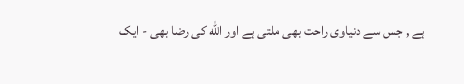ہے , جس سے دنیاوی راحت بھی ملتی ہے اور الله کی رضا بھی - ایک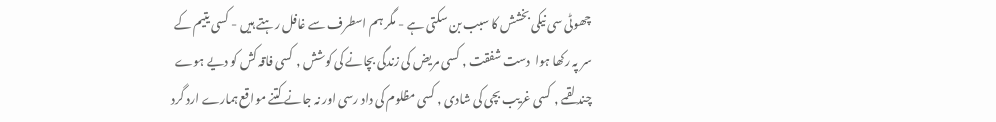چھوٹی سی نیکی بخشش کا سبب بن سکتی ہے - مگر ہم اسطرف سے غافل رہتے ہیں - کسی یتیم کے سر پہ رکھا ہوا  دست شفقت , کسی مریض کی زندگی بچانے کی کوشش , کسی فاقہ کش کو دیے ہوے چند لقمے , کسی غریب بچی کی شادی , کسی مظلوم کی داد رسی اور نہ جانے کتنے مواقع ہمارے ارد گرد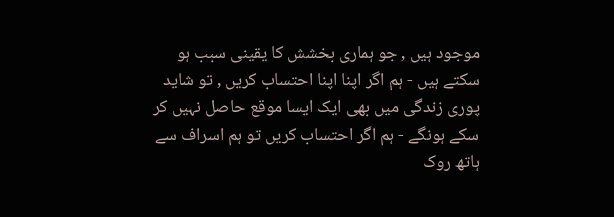موجود ہیں , جو ہماری بخشش کا یقینی سبب ہو  سکتے ہیں - ہم اگر اپنا اپنا احتساب کریں , تو شاید پوری زندگی میں بھی ایک ایسا موقع حاصل نہیں کر سکے ہونگے - ہم اگر احتساب کریں تو ہم اسراف سے ہاتھ روک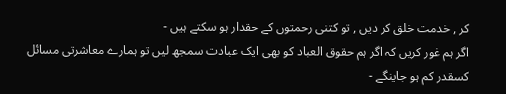کر , خدمت خلق کر دیں , تو کتنی رحمتوں کے حقدار ہو سکتے ہیں -
اگر ہم غور کریں کہ اگر ہم حقوق العباد کو بھی ایک عبادت سمجھ لیں تو ہمارے معاشرتی مسائل کسقدر کم ہو جاینگے -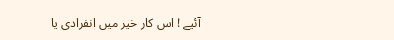آئیے ! اس کار خیر میں انفرادی یا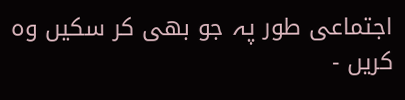اجتماعی طور پہ جو بھی کر سکیں وہ کریں -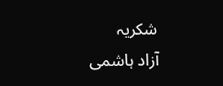شکریہ
آزاد ہاشمی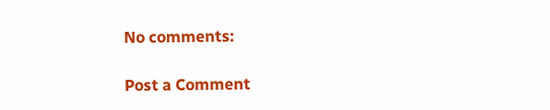No comments:

Post a Comment